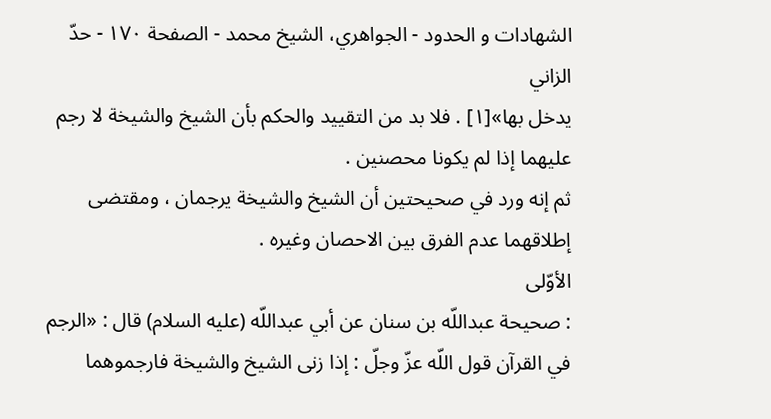الشهادات و الحدود - الجواهري، الشيخ محمد - الصفحة ١٧٠ - حدّ الزاني
يدخل بها»[١] . فلا بد من التقييد والحكم بأن الشيخ والشيخة لا رجم عليهما إذا لم يكونا محصنين .
ثم إنه ورد في صحيحتين أن الشيخ والشيخة يرجمان ، ومقتضى إطلاقهما عدم الفرق بين الاحصان وغيره .
الأوّلى
: صحيحة عبداللّه بن سنان عن أبي عبداللّه (عليه السلام) قال : «الرجم
في القرآن قول اللّه عزّ وجلّ : إذا زنى الشيخ والشيخة فارجموهما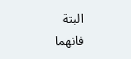البتة
فانهما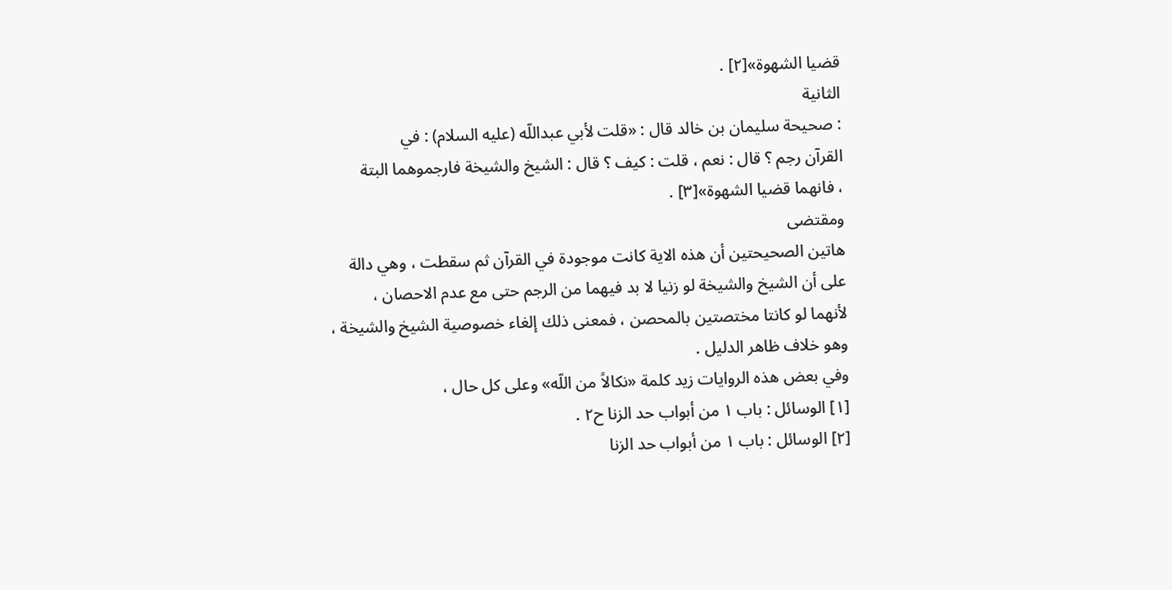قضيا الشهوة»[٢] .
الثانية
: صحيحة سليمان بن خالد قال : «قلت لأبي عبداللّه (عليه السلام) : في
القرآن رجم ؟ قال : نعم ، قلت : كيف ؟ قال : الشيخ والشيخة فارجموهما البتة
، فانهما قضيا الشهوة»[٣] .
ومقتضى
هاتين الصحيحتين أن هذه الاية كانت موجودة في القرآن ثم سقطت ، وهي دالة
على أن الشيخ والشيخة لو زنيا لا بد فيهما من الرجم حتى مع عدم الاحصان ،
لأنهما لو كانتا مختصتين بالمحصن ، فمعنى ذلك إلغاء خصوصية الشيخ والشيخة ،
وهو خلاف ظاهر الدليل .
وفي بعض هذه الروايات زيد كلمة «نكالاً من اللّه» وعلى كل حال ،
[١] الوسائل : باب ١ من أبواب حد الزنا ح٢ .
[٢] الوسائل : باب ١ من أبواب حد الزنا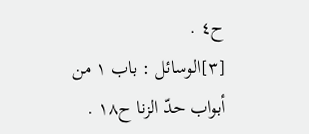ح٤ .
[٣]الوسائل : باب ١ من أبواب حدّ الزنا ح١٨ .